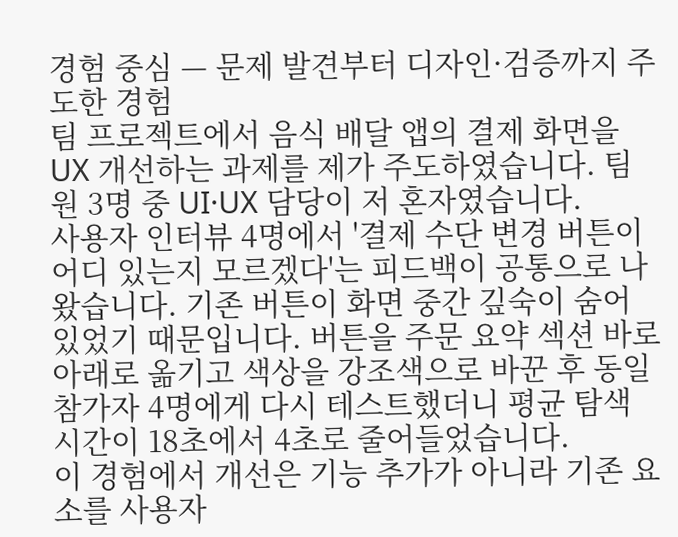경험 중심 — 문제 발견부터 디자인·검증까지 주도한 경험
팀 프로젝트에서 음식 배달 앱의 결제 화면을 UX 개선하는 과제를 제가 주도하였습니다. 팀원 3명 중 UI·UX 담당이 저 혼자였습니다.
사용자 인터뷰 4명에서 '결제 수단 변경 버튼이 어디 있는지 모르겠다'는 피드백이 공통으로 나왔습니다. 기존 버튼이 화면 중간 깊숙이 숨어 있었기 때문입니다. 버튼을 주문 요약 섹션 바로 아래로 옮기고 색상을 강조색으로 바꾼 후 동일 참가자 4명에게 다시 테스트했더니 평균 탐색 시간이 18초에서 4초로 줄어들었습니다.
이 경험에서 개선은 기능 추가가 아니라 기존 요소를 사용자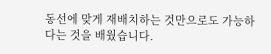동선에 맞게 재배치하는 것만으로도 가능하다는 것을 배웠습니다.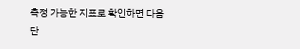측정 가능한 지표로 확인하면 다음 단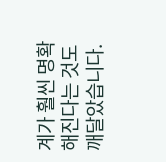계가 훨씬 명확해진다는 것도 깨달았습니다.